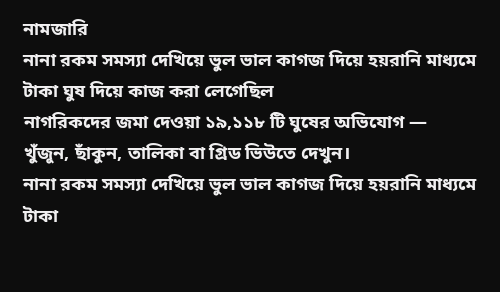নামজারি
নানা রকম সমস্যা দেখিয়ে ভুল ভাল কাগজ দিয়ে হয়রানি মাধ্যমে টাকা ঘুষ দিয়ে কাজ করা লেগেছিল
নাগরিকদের জমা দেওয়া ১৯,১১৮ টি ঘুষের অভিযোগ — খুঁজুন, ছাঁকুন, তালিকা বা গ্রিড ভিউতে দেখুন।
নানা রকম সমস্যা দেখিয়ে ভুল ভাল কাগজ দিয়ে হয়রানি মাধ্যমে টাকা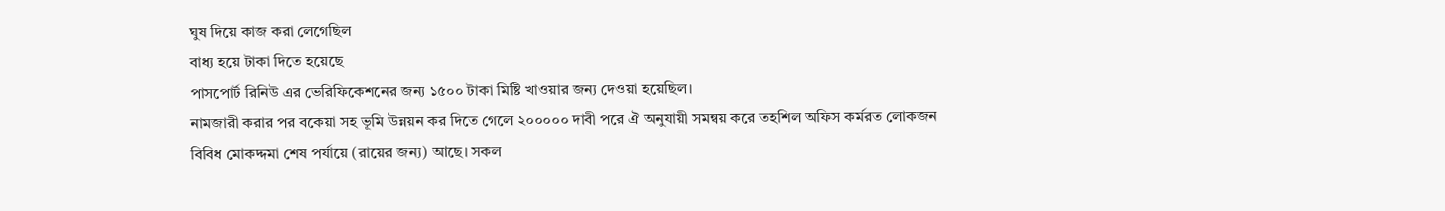ঘুষ দিয়ে কাজ করা লেগেছিল
বাধ্য হয়ে টাকা দিতে হয়েছে
পাসপোর্ট রিনিউ এর ভেরিফিকেশনের জন্য ১৫০০ টাকা মিষ্টি খাওয়ার জন্য দেওয়া হয়েছিল।
নামজারী করার পর বকেয়া সহ ভূমি উন্নয়ন কর দিতে গেলে ২০০০০০ দাবী পরে ঐ অনুযায়ী সমন্বয় করে তহশিল অফিস কর্মরত লোকজন
বিবিধ মোকদ্দমা শেষ পর্যায়ে (রায়ের জন্য) আছে। সকল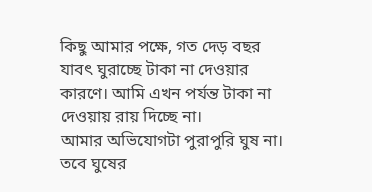কিছু আমার পক্ষে, গত দেড় বছর যাবৎ ঘুরাচ্ছে টাকা না দেওয়ার কারণে। আমি এখন পর্যন্ত টাকা না দেওয়ায় রায় দিচ্ছে না।
আমার অভিযোগটা পুরাপুরি ঘুষ না। তবে ঘুষের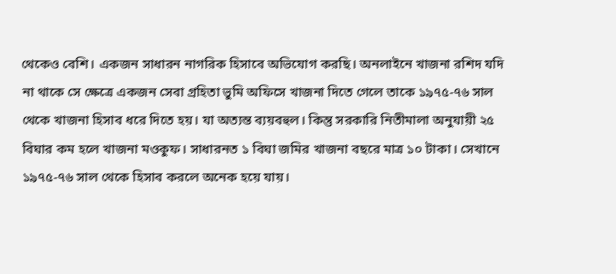থেকেও বেশি। একজন সাধারন নাগরিক হিসাবে অভিযোগ করছি। অনলাইনে খাজনা রশিদ যদি না থাকে সে ক্ষেত্রে একজন সেবা গ্রহিতা ভুমি অফিসে খাজনা দিতে গেলে তাকে ১৯৭৫-৭৬ সাল থেকে খাজনা হিসাব ধরে দিতে হয়। যা অত্যন্ত ব্যয়বহুল। কিন্তু সরকারি নিতীমালা অনুযায়ী ২৫ বিঘার কম হলে খাজনা মওকুফ। সাধারনত ১ বিঘা জমির খাজনা বছরে মাত্র ১০ টাকা। সেখানে ১৯৭৫-৭৬ সাল থেকে হিসাব করলে অনেক হয়ে যায়।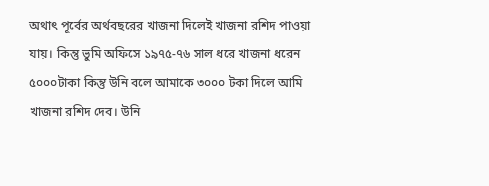অথাৎ পূর্বের অর্থবছরের খাজনা দিলেই খাজনা রশিদ পাওয়া যায়। কিন্তু ভুমি অফিসে ১৯৭৫-৭৬ সাল ধরে খাজনা ধরেন ৫০০০টাকা কিন্তু উনি বলে আমাকে ৩০০০ টকা দিলে আমি খাজনা রশিদ দেব। উনি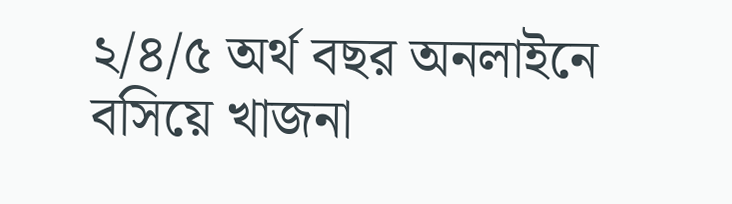২/৪/৫ অর্থ বছর অনলাইনে বসিয়ে খাজনা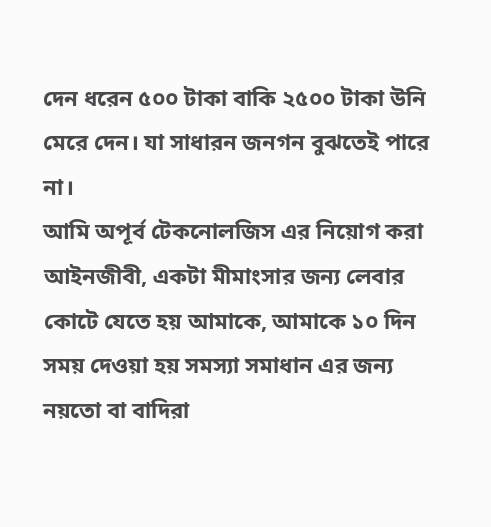দেন ধরেন ৫০০ টাকা বাকি ২৫০০ টাকা উনি মেরে দেন। যা সাধারন জনগন বুঝতেই পারে না।
আমি অপূর্ব টেকনোলজিস এর নিয়োগ করা আইনজীবী, একটা মীমাংসার জন্য লেবার কোটে যেতে হয় আমাকে, আমাকে ১০ দিন সময় দেওয়া হয় সমস্যা সমাধান এর জন্য নয়তো বা বাদিরা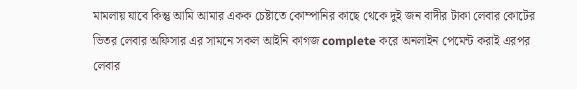মামলায় যাবে কিন্তু আমি আমার একক চেষ্টাতে কোম্পানির কাছে থেকে দুই জন বাদীর টাকা লেবার কোটের ভিতর লেবার অফিসার এর সামনে সকল আইনি কাগজ complete করে অনলাইন পেমেন্ট করাই এরপর লেবার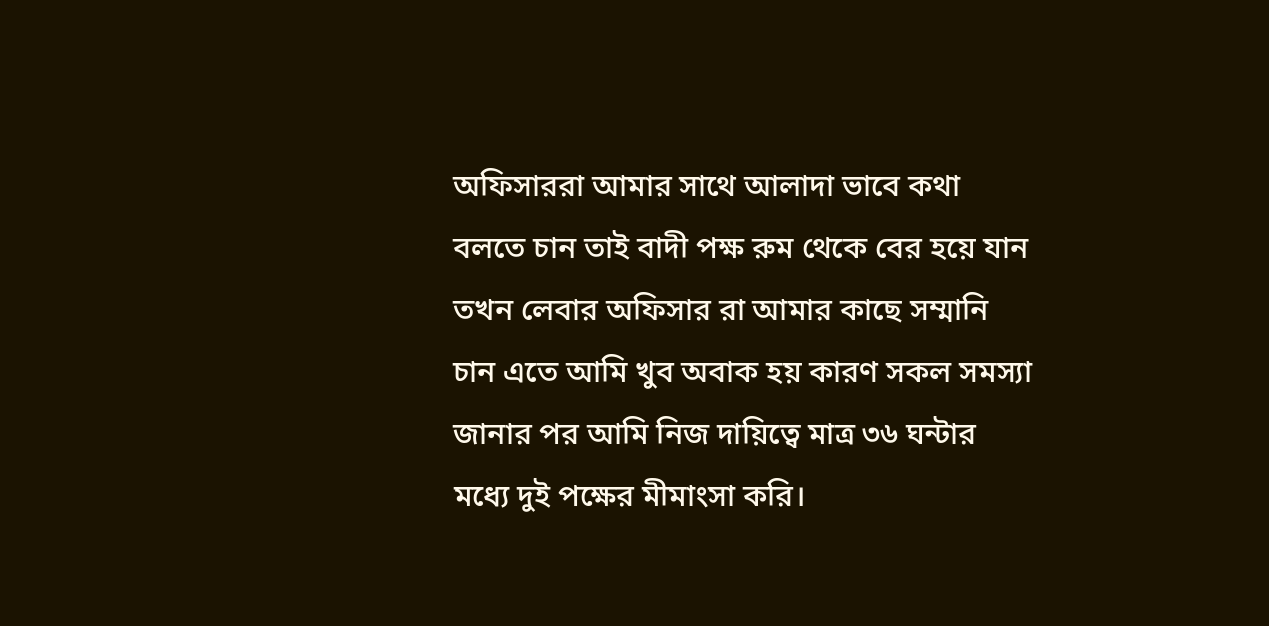অফিসাররা আমার সাথে আলাদা ভাবে কথা বলতে চান তাই বাদী পক্ষ রুম থেকে বের হয়ে যান তখন লেবার অফিসার রা আমার কাছে সম্মানি চান এতে আমি খুব অবাক হয় কারণ সকল সমস্যা জানার পর আমি নিজ দায়িত্বে মাত্র ৩৬ ঘন্টার মধ্যে দুই পক্ষের মীমাংসা করি।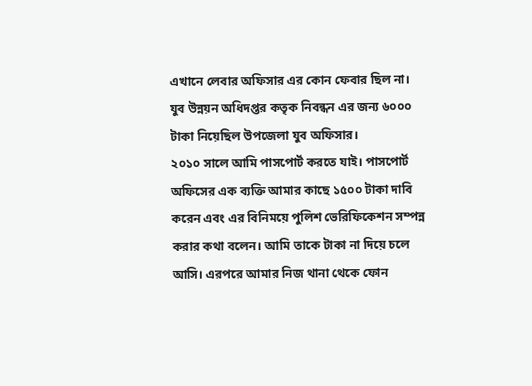এখানে লেবার অফিসার এর কোন ফেবার ছিল না।
যুব উন্নয়ন অধিদপ্তর কতৃক নিবন্ধন এর জন্য ৬০০০ টাকা নিয়েছিল উপজেলা যুব অফিসার।
২০১০ সালে আমি পাসপোর্ট করতে যাই। পাসপোর্ট অফিসের এক ব্যক্তি আমার কাছে ১৫০০ টাকা দাবি করেন এবং এর বিনিময়ে পুলিশ ভেরিফিকেশন সম্পন্ন করার কথা বলেন। আমি তাকে টাকা না দিয়ে চলে আসি। এরপরে আমার নিজ থানা থেকে ফোন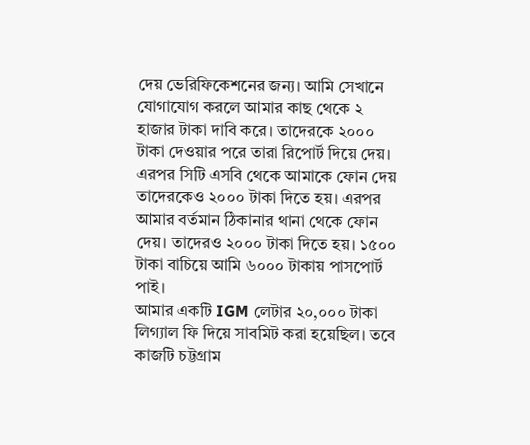দেয় ভেরিফিকেশনের জন্য। আমি সেখানে যোগাযোগ করলে আমার কাছ থেকে ২ হাজার টাকা দাবি করে। তাদেরকে ২০০০ টাকা দেওয়ার পরে তারা রিপোর্ট দিয়ে দেয়। এরপর সিটি এসবি থেকে আমাকে ফোন দেয় তাদেরকেও ২০০০ টাকা দিতে হয়। এরপর আমার বর্তমান ঠিকানার থানা থেকে ফোন দেয়। তাদেরও ২০০০ টাকা দিতে হয়। ১৫০০ টাকা বাচিয়ে আমি ৬০০০ টাকায় পাসপোর্ট পাই।
আমার একটি IGM লেটার ২০,০০০ টাকা লিগ্যাল ফি দিয়ে সাবমিট করা হয়েছিল। তবে কাজটি চট্টগ্রাম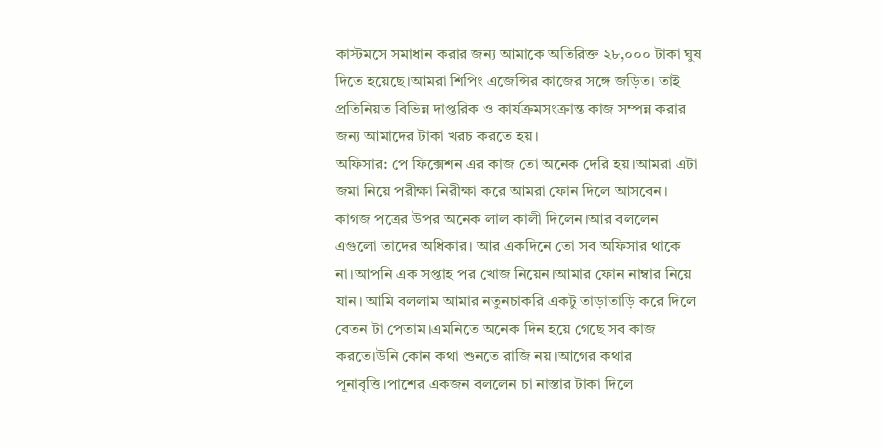কাস্টমসে সমাধান করার জন্য আমাকে অতিরিক্ত ২৮,০০০ টাকা ঘুষ দিতে হয়েছে।আমরা শিপিং এজেন্সির কাজের সঙ্গে জড়িত। তাই প্রতিনিয়ত বিভিন্ন দাপ্তরিক ও কার্যক্রমসংক্রান্ত কাজ সম্পন্ন করার জন্য আমাদের টাকা খরচ করতে হয়।
অফিসার: পে ফিক্সেশন এর কাজ তো অনেক দেরি হয়।আমরা এটা জমা নিয়ে পরীক্ষা নিরীক্ষা করে আমরা ফোন দিলে আসবেন। কাগজ পত্রের উপর অনেক লাল কালী দিলেন।আর বললেন এগুলো তাদের অধিকার। আর একদিনে তো সব অফিসার থাকে না।আপনি এক সপ্তাহ পর খোজ নিয়েন।আমার ফোন নাম্বার নিয়ে যান। আমি বললাম আমার নতুনচাকরি একটু তাড়াতাড়ি করে দিলে বেতন টা পেতাম।এমনিতে অনেক দিন হয়ে গেছে সব কাজ করতে।উনি কোন কথা শুনতে রাজি নয়।আগের কথার পূনাবৃত্তি।পাশের একজন বললেন চা নাস্তার টাকা দিলে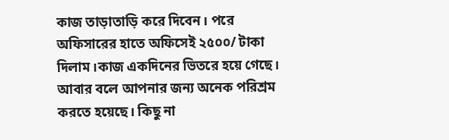কাজ তাড়াতাড়ি করে দিবেন। পরে অফিসারের হাতে অফিসেই ২৫০০/ টাকা দিলাম।কাজ একদিনের ভিতরে হয়ে গেছে। আবার বলে আপনার জন্য অনেক পরিশ্রম করতে হয়েছে। কিছু না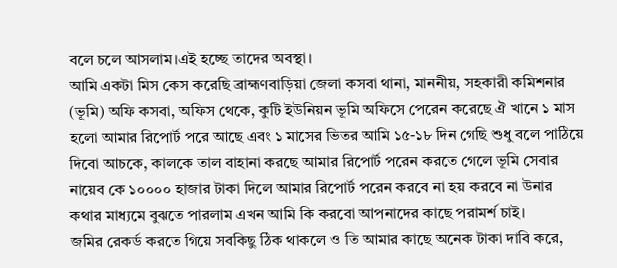বলে চলে আসলাম।এই হচ্ছে তাদের অবস্থা।
আমি একটা মিস কেস করেছি ব্রাহ্মণবাড়িয়া জেলা কসবা থানা, মাননীয়, সহকারী কমিশনার (ভূমি) অফি কসবা, অফিস থেকে, কুটি ইউনিয়ন ভূমি অফিসে পেরেন করেছে ঐ খানে ১ মাস হলো আমার রিপোর্ট পরে আছে এবং ১ মাসের ভিতর আমি ১৫-১৮ দিন গেছি শুধু বলে পাঠিয়ে দিবো আচকে, কালকে তাল বাহানা করছে আমার রিপোর্ট পরেন করতে গেলে ভূমি সেবার নায়েব কে ১০০০০ হাজার টাকা দিলে আমার রিপোর্ট পরেন করবে না হয় করবে না উনার কথার মাধ্যমে বুঝতে পারলাম এখন আমি কি করবো আপনাদের কাছে পরামর্শ চাই।
জমির রেকর্ড করতে গিয়ে সবকিছু ঠিক থাকলে ও তি আমার কাছে অনেক টাকা দাবি করে,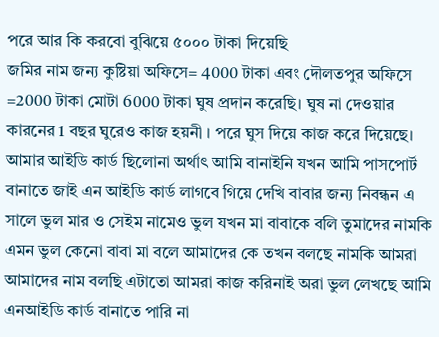পরে আর কি করবো বুঝিয়ে ৫০০০ টাকা দিয়েছি
জমির নাম জন্য কুষ্টিয়া অফিসে= 4000 টাকা এবং দৌলতপুর অফিসে =2000 টাকা মোটা 6000 টাকা ঘুষ প্রদান করেছি। ঘুষ না দেওয়ার কারনের 1 বছর ঘুরেও কাজ হয়নী । পরে ঘুস দিয়ে কাজ করে দিয়েছে।
আমার আইডি কার্ড ছিলোনা অর্থাৎ আমি বানাইনি যখন আমি পাসপোর্ট বানাতে জাই এন আইডি কার্ড লাগবে গিয়ে দেখি বাবার জন্য নিবন্ধন এ সালে ভুল মার ও সেইম নামেও ভুল যখন মা বাবাকে বলি তুমাদের নামকি এমন ভুল কেনো বাবা মা বলে আমাদের কে তখন বলছে নামকি আমরা আমাদের নাম বলছি এটাতো আমরা কাজ করিনাই অরা ভুল লেখছে আমি এনআইডি কার্ড বানাতে পারি না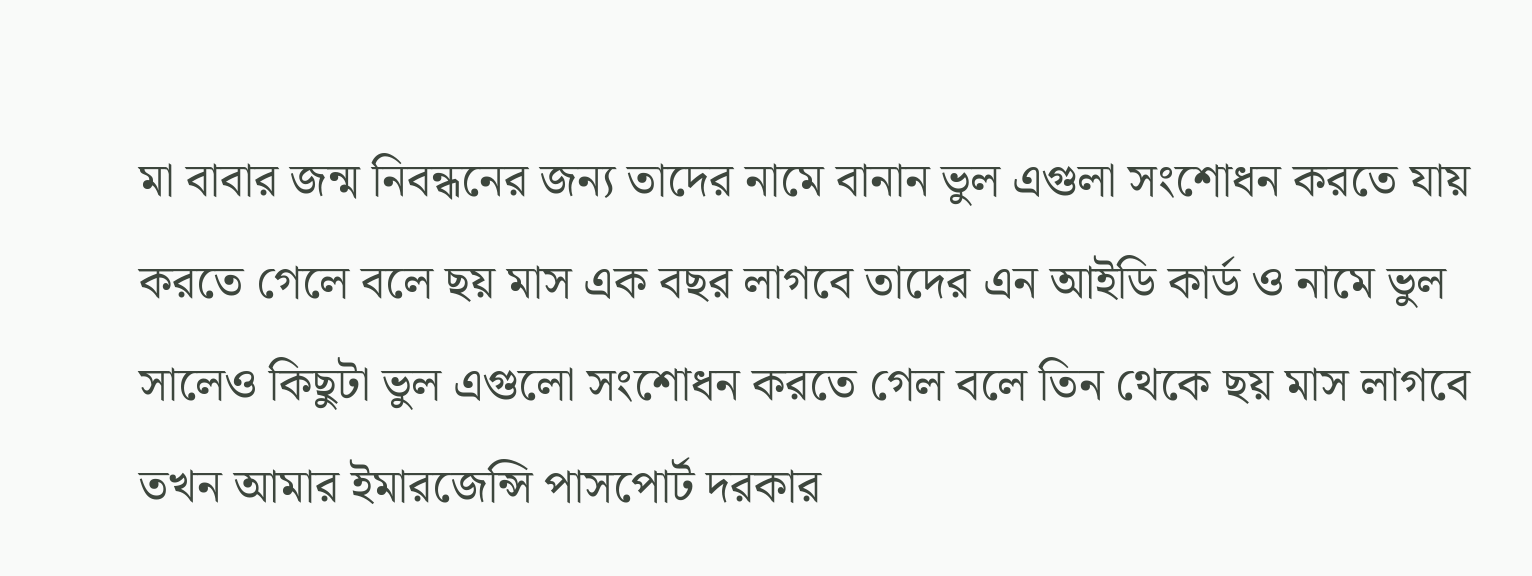মা বাবার জন্ম নিবন্ধনের জন্য তাদের নামে বানান ভুল এগুলা সংশোধন করতে যায় করতে গেলে বলে ছয় মাস এক বছর লাগবে তাদের এন আইডি কার্ড ও নামে ভুল সালেও কিছুটা ভুল এগুলো সংশোধন করতে গেল বলে তিন থেকে ছয় মাস লাগবে তখন আমার ইমারজেন্সি পাসপোর্ট দরকার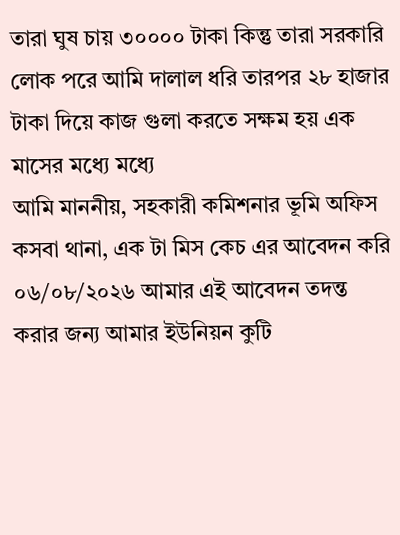তারা ঘুষ চায় ৩০০০০ টাকা কিন্তু তারা সরকারি লোক পরে আমি দালাল ধরি তারপর ২৮ হাজার টাকা দিয়ে কাজ গুলা করতে সক্ষম হয় এক মাসের মধ্যে মধ্যে
আমি মাননীয়, সহকারী কমিশনার ভূমি অফিস কসবা থানা, এক টা মিস কেচ এর আবেদন করি ০৬/০৮/২০২৬ আমার এই আবেদন তদন্ত করার জন্য আমার ইউনিয়ন কুটি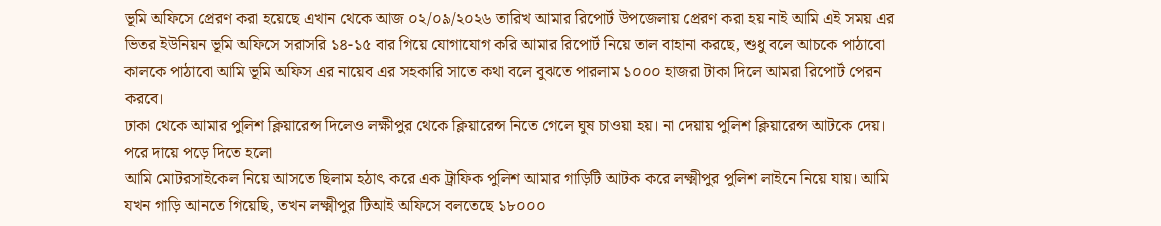ভূমি অফিসে প্রেরণ করা হয়েছে এখান থেকে আজ ০২/০৯/২০২৬ তারিখ আমার রিপোর্ট উপজেলায় প্রেরণ করা হয় নাই আমি এই সময় এর ভিতর ইউনিয়ন ভূমি অফিসে সরাসরি ১৪-১৫ বার গিয়ে যোগাযোগ করি আমার রিপোর্ট নিয়ে তাল বাহানা করছে, শুধু বলে আচকে পাঠাবো কালকে পাঠাবো আমি ভূমি অফিস এর নায়েব এর সহকারি সাতে কথা বলে বুঝতে পারলাম ১০০০ হাজরা টাকা দিলে আমরা রিপোর্ট পেরন করবে।
ঢাকা থেকে আমার পুলিশ ক্লিয়ারেন্স দিলেও লক্ষীপুর থেকে ক্লিয়ারেন্স নিতে গেলে ঘুষ চাওয়া হয়। না দেয়ায় পুলিশ ক্লিয়ারেন্স আটকে দেয়। পরে দায়ে পড়ে দিতে হলো
আমি মোটরসাইকেল নিয়ে আসতে ছিলাম হঠাৎ করে এক ট্রাফিক পুলিশ আমার গাড়িটি আটক করে লক্ষ্মীপুর পুলিশ লাইনে নিয়ে যায়। আমি যখন গাড়ি আনতে গিয়েছি, তখন লক্ষ্মীপুর টিআই অফিসে বলতেছে ১৮০০০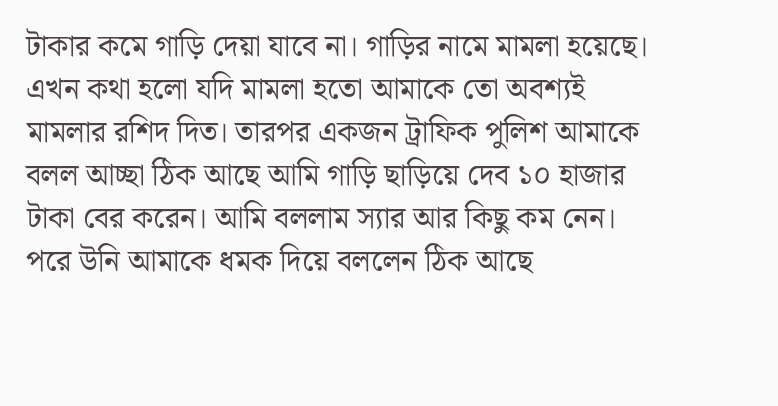টাকার কমে গাড়ি দেয়া যাবে না। গাড়ির নামে মামলা হয়েছে। এখন কথা হলো যদি মামলা হতো আমাকে তো অবশ্যই মামলার রশিদ দিত। তারপর একজন ট্রাফিক পুলিশ আমাকে বলল আচ্ছা ঠিক আছে আমি গাড়ি ছাড়িয়ে দেব ১০ হাজার টাকা বের করেন। আমি বললাম স্যার আর কিছু কম নেন। পরে উনি আমাকে ধমক দিয়ে বললেন ঠিক আছে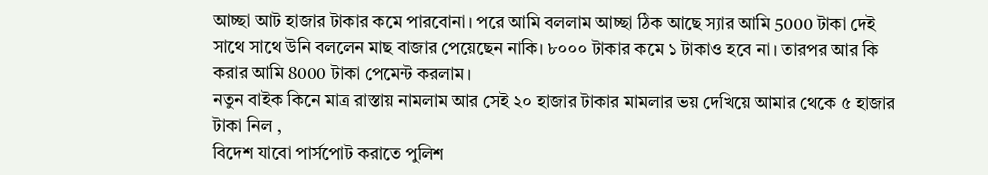আচ্ছা আট হাজার টাকার কমে পারবোনা। পরে আমি বললাম আচ্ছা ঠিক আছে স্যার আমি 5000 টাকা দেই সাথে সাথে উনি বললেন মাছ বাজার পেয়েছেন নাকি। ৮০০০ টাকার কমে ১ টাকাও হবে না। তারপর আর কি করার আমি 8000 টাকা পেমেন্ট করলাম।
নতুন বাইক কিনে মাত্র রাস্তায় নামলাম আর সেই ২০ হাজার টাকার মামলার ভয় দেখিয়ে আমার থেকে ৫ হাজার টাকা নিল ,
বিদেশ যাবো পার্সপোট করাতে পুলিশ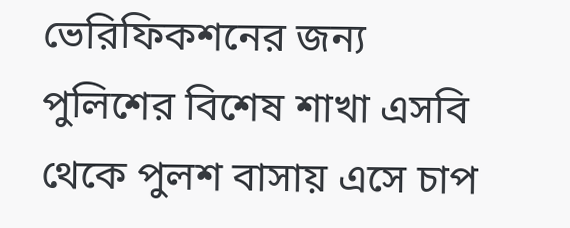ভেরিফিকশনের জন্য পুলিশের বিশেষ শাখা এসবি থেকে পুলশ বাসায় এসে চাপ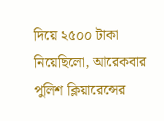দিয়ে ২৫০০ টাকা নিয়েছিলো, আরেকবার পুলিশ ক্লিয়ারেন্সের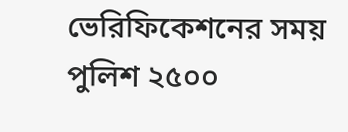ভেরিফিকেশনের সময় পুলিশ ২৫০০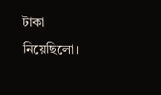টাকা নিয়েছিলো।